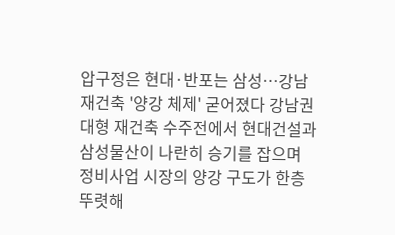압구정은 현대·반포는 삼성…강남 재건축 '양강 체제' 굳어졌다 강남권 대형 재건축 수주전에서 현대건설과 삼성물산이 나란히 승기를 잡으며 정비사업 시장의 양강 구도가 한층 뚜렷해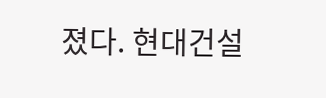졌다. 현대건설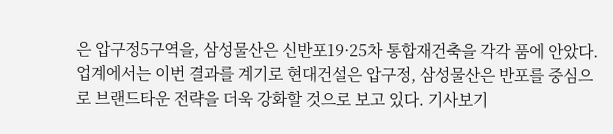은 압구정5구역을, 삼성물산은 신반포19·25차 통합재건축을 각각 품에 안았다. 업계에서는 이번 결과를 계기로 현대건설은 압구정, 삼성물산은 반포를 중심으로 브랜드타운 전략을 더욱 강화할 것으로 보고 있다. 기사보기